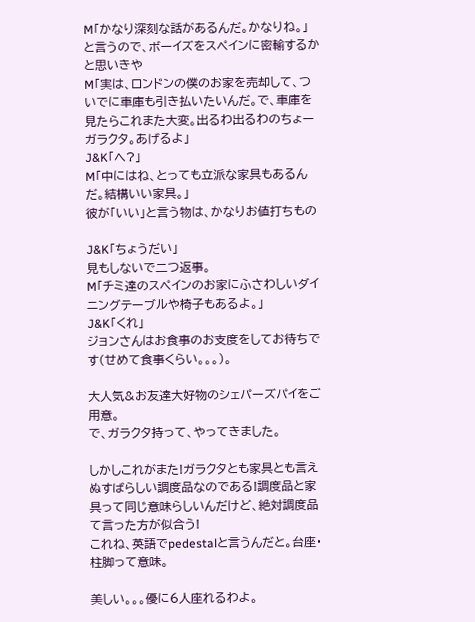M「かなり深刻な話があるんだ。かなりね。」
と言うので、ボーイズをスペインに密輸するかと思いきや
M「実は、ロンドンの僕のお家を売却して、ついでに車庫も引き払いたいんだ。で、車庫を見たらこれまた大変。出るわ出るわのちょーガラクタ。あげるよ」
J&K「へ?」
M「中にはね、とっても立派な家具もあるんだ。結構いい家具。」
彼が「いい」と言う物は、かなりお値打ちもの

J&K「ちょうだい」
見もしないで二つ返事。
M「チミ達のスペインのお家にふさわしいダイニングテーブルや椅子もあるよ。」
J&K「くれ」
ジョンさんはお食事のお支度をしてお待ちです(せめて食事くらい。。。)。

大人気&お友達大好物のシェパーズパイをご用意。
で、ガラクタ持って、やってきました。

しかしこれがまた!ガラクタとも家具とも言えぬすばらしい調度品なのである!調度品と家具って同じ意味らしいんだけど、絶対調度品て言った方が似合う!
これね、英語でpedestalと言うんだと。台座・柱脚って意味。

美しい。。。優に6人座れるわよ。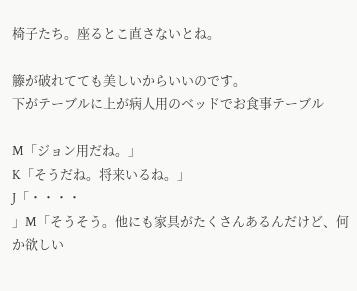椅子たち。座るとこ直さないとね。

籐が破れてても美しいからいいのです。
下がテーブルに上が病人用のベッドでお食事テーブル

M「ジョン用だね。」
K「そうだね。将来いるね。」
J「・・・・
」M「そうそう。他にも家具がたくさんあるんだけど、何か欲しい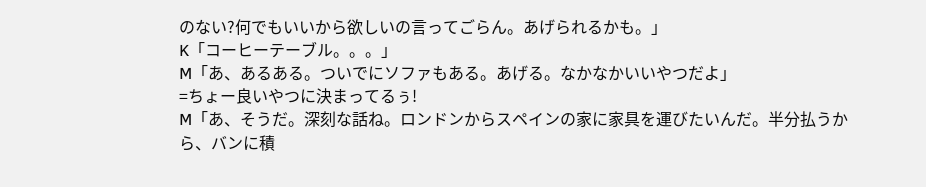のない?何でもいいから欲しいの言ってごらん。あげられるかも。」
K「コーヒーテーブル。。。」
M「あ、あるある。ついでにソファもある。あげる。なかなかいいやつだよ」
=ちょー良いやつに決まってるぅ!
M「あ、そうだ。深刻な話ね。ロンドンからスペインの家に家具を運びたいんだ。半分払うから、バンに積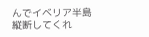んでイベリア半島縦断してくれ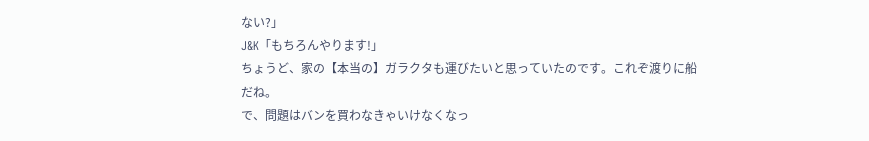ない?」
J&K「もちろんやります!」
ちょうど、家の【本当の】ガラクタも運びたいと思っていたのです。これぞ渡りに船だね。
で、問題はバンを買わなきゃいけなくなっ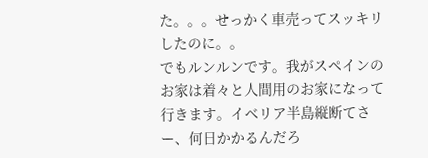た。。。せっかく車売ってスッキリしたのに。。
でもルンルンです。我がスペインのお家は着々と人間用のお家になって行きます。イベリア半島縦断てさー、何日かかるんだろ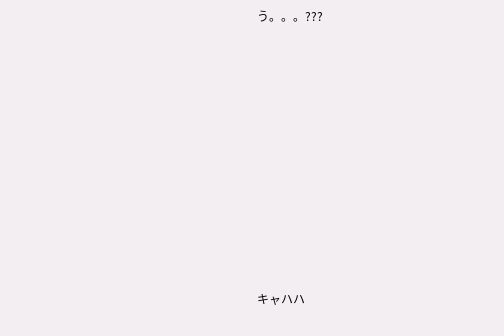う。。。???











キャハハ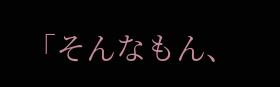「そんなもん、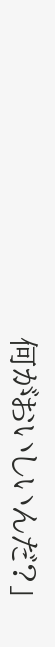何がおいしいんだ?」